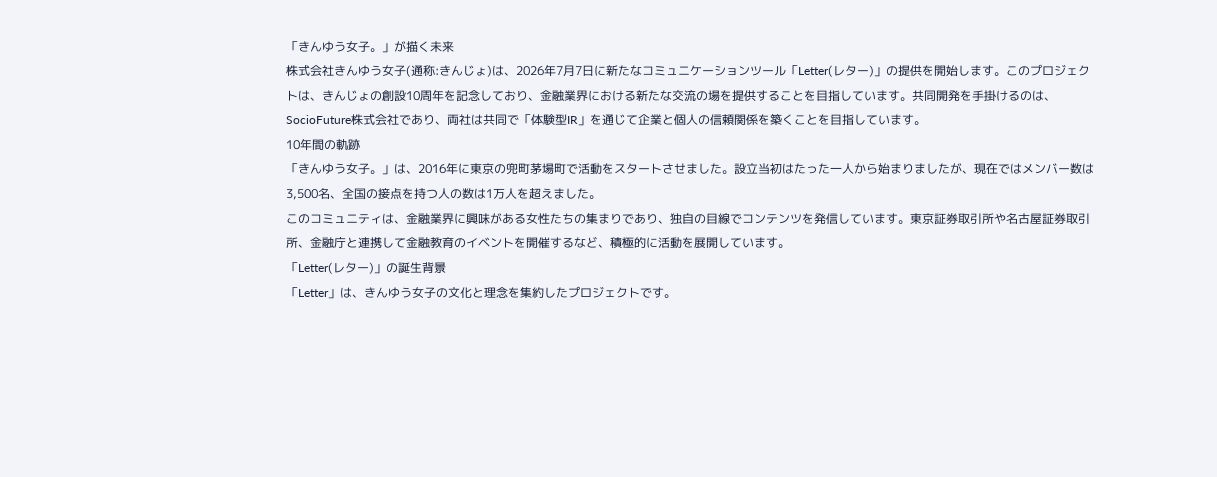「きんゆう女子。」が描く未来
株式会社きんゆう女子(通称:きんじょ)は、2026年7月7日に新たなコミュニケーションツール「Letter(レター)」の提供を開始します。このプロジェクトは、きんじょの創設10周年を記念しており、金融業界における新たな交流の場を提供することを目指しています。共同開発を手掛けるのは、SocioFuture株式会社であり、両社は共同で「体験型IR」を通じて企業と個人の信頼関係を築くことを目指しています。
10年間の軌跡
「きんゆう女子。」は、2016年に東京の兜町茅場町で活動をスタートさせました。設立当初はたった一人から始まりましたが、現在ではメンバー数は3,500名、全国の接点を持つ人の数は1万人を超えました。
このコミュニティは、金融業界に興味がある女性たちの集まりであり、独自の目線でコンテンツを発信しています。東京証券取引所や名古屋証券取引所、金融庁と連携して金融教育のイベントを開催するなど、積極的に活動を展開しています。
「Letter(レター)」の誕生背景
「Letter」は、きんゆう女子の文化と理念を集約したプロジェクトです。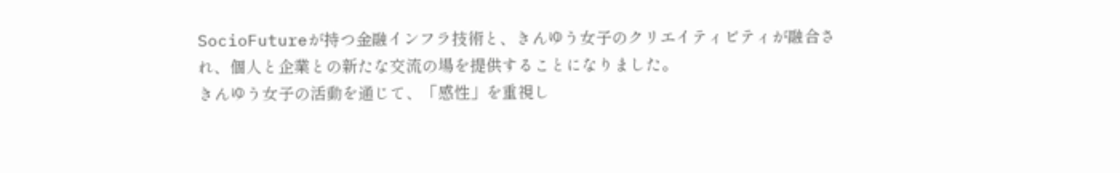SocioFutureが持つ金融インフラ技術と、きんゆう女子のクリエイティビティが融合され、個人と企業との新たな交流の場を提供することになりました。
きんゆう女子の活動を通じて、「感性」を重視し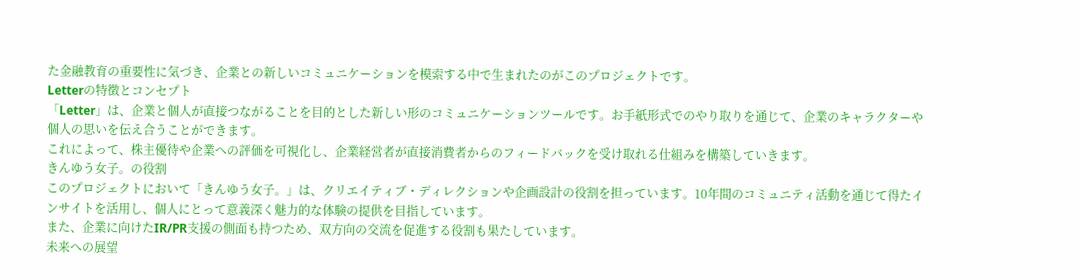た金融教育の重要性に気づき、企業との新しいコミュニケーションを模索する中で生まれたのがこのプロジェクトです。
Letterの特徴とコンセプト
「Letter」は、企業と個人が直接つながることを目的とした新しい形のコミュニケーションツールです。お手紙形式でのやり取りを通じて、企業のキャラクターや個人の思いを伝え合うことができます。
これによって、株主優待や企業への評価を可視化し、企業経営者が直接消費者からのフィードバックを受け取れる仕組みを構築していきます。
きんゆう女子。の役割
このプロジェクトにおいて「きんゆう女子。」は、クリエイティブ・ディレクションや企画設計の役割を担っています。10年間のコミュニティ活動を通じて得たインサイトを活用し、個人にとって意義深く魅力的な体験の提供を目指しています。
また、企業に向けたIR/PR支援の側面も持つため、双方向の交流を促進する役割も果たしています。
未来への展望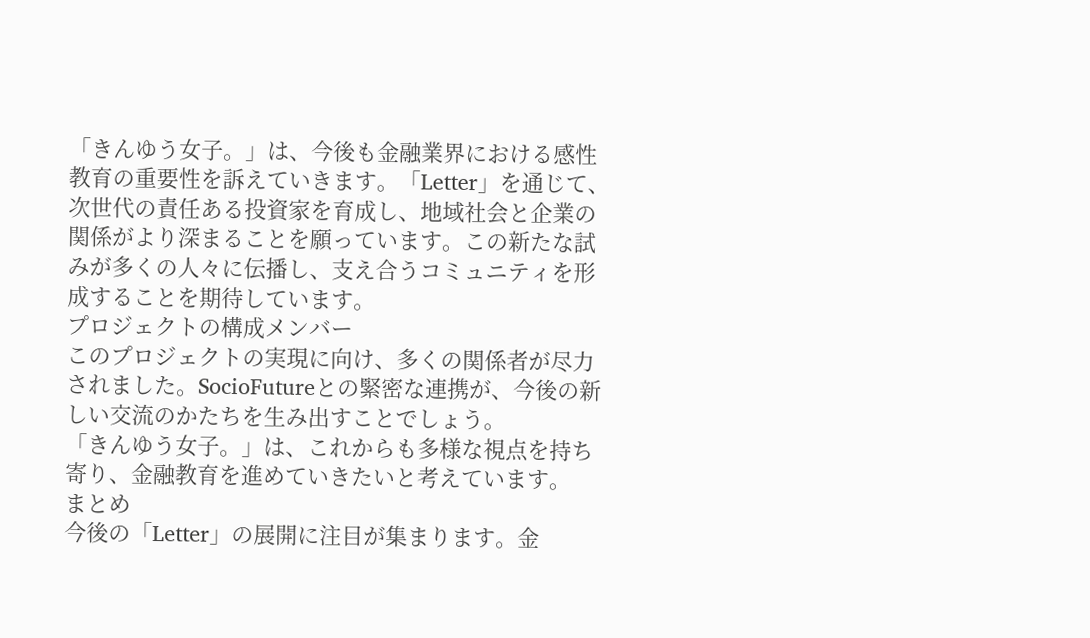「きんゆう女子。」は、今後も金融業界における感性教育の重要性を訴えていきます。「Letter」を通じて、次世代の責任ある投資家を育成し、地域社会と企業の関係がより深まることを願っています。この新たな試みが多くの人々に伝播し、支え合うコミュニティを形成することを期待しています。
プロジェクトの構成メンバー
このプロジェクトの実現に向け、多くの関係者が尽力されました。SocioFutureとの緊密な連携が、今後の新しい交流のかたちを生み出すことでしょう。
「きんゆう女子。」は、これからも多様な視点を持ち寄り、金融教育を進めていきたいと考えています。
まとめ
今後の「Letter」の展開に注目が集まります。金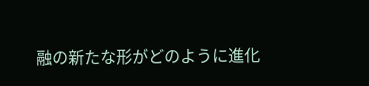融の新たな形がどのように進化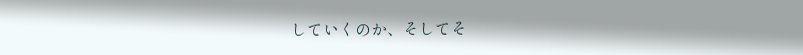していくのか、そしてそ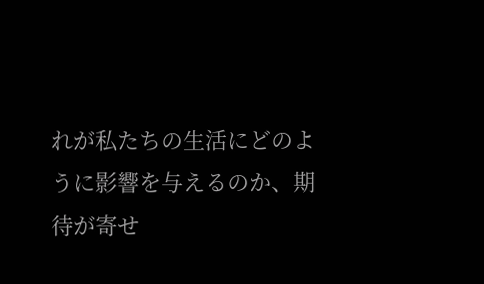れが私たちの生活にどのように影響を与えるのか、期待が寄せ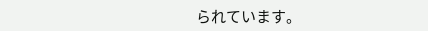られています。